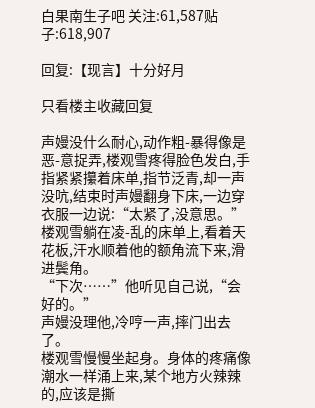白果南生子吧 关注:61,587贴子:618,907

回复:【现言】十分好月

只看楼主收藏回复

声嫚没什么耐心,动作粗-暴得像是恶-意捉弄,楼观雪疼得脸色发白,手指紧紧攥着床单,指节泛青,却一声没吭,结束时声嫚翻身下床,一边穿衣服一边说:“太紧了,没意思。”
楼观雪躺在凌-乱的床单上,看着天花板,汗水顺着他的额角流下来,滑进鬓角。
“下次……”他听见自己说,“会好的。”
声嫚没理他,冷哼一声,摔门出去了。
楼观雪慢慢坐起身。身体的疼痛像潮水一样涌上来,某个地方火辣辣的,应该是撕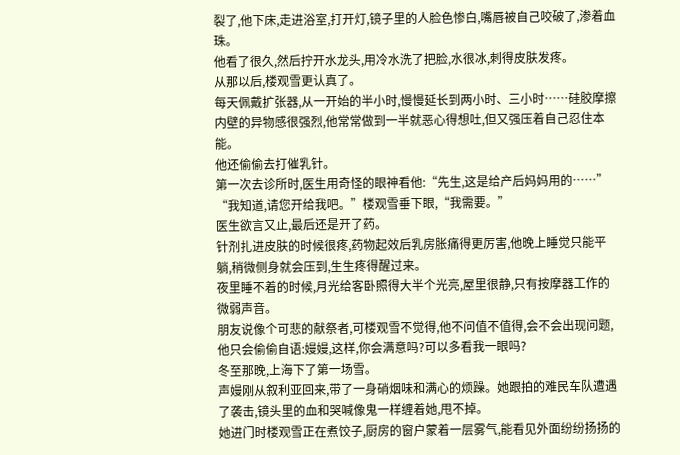裂了,他下床,走进浴室,打开灯,镜子里的人脸色惨白,嘴唇被自己咬破了,渗着血珠。
他看了很久,然后拧开水龙头,用冷水洗了把脸,水很冰,刺得皮肤发疼。
从那以后,楼观雪更认真了。
每天佩戴扩张器,从一开始的半小时,慢慢延长到两小时、三小时……硅胶摩擦内壁的异物感很强烈,他常常做到一半就恶心得想吐,但又强压着自己忍住本能。
他还偷偷去打催乳针。
第一次去诊所时,医生用奇怪的眼神看他:“先生,这是给产后妈妈用的……”
“我知道,请您开给我吧。”楼观雪垂下眼,“我需要。”
医生欲言又止,最后还是开了药。
针剂扎进皮肤的时候很疼,药物起效后乳房胀痛得更厉害,他晚上睡觉只能平躺,稍微侧身就会压到,生生疼得醒过来。
夜里睡不着的时候,月光给客卧照得大半个光亮,屋里很静,只有按摩器工作的微弱声音。
朋友说像个可悲的献祭者,可楼观雪不觉得,他不问值不值得,会不会出现问题,他只会偷偷自语:嫚嫚,这样,你会满意吗?可以多看我一眼吗?
冬至那晚,上海下了第一场雪。
声嫚刚从叙利亚回来,带了一身硝烟味和满心的烦躁。她跟拍的难民车队遭遇了袭击,镜头里的血和哭喊像鬼一样缠着她,甩不掉。
她进门时楼观雪正在煮饺子,厨房的窗户蒙着一层雾气,能看见外面纷纷扬扬的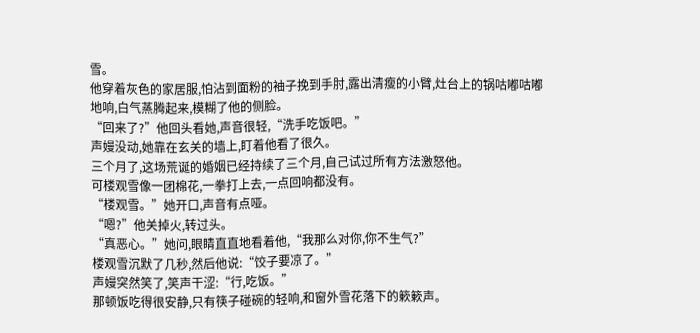雪。
他穿着灰色的家居服,怕沾到面粉的袖子挽到手肘,露出清瘦的小臂,灶台上的锅咕嘟咕嘟地响,白气蒸腾起来,模糊了他的侧脸。
“回来了?”他回头看她,声音很轻,“洗手吃饭吧。”
声嫚没动,她靠在玄关的墙上,盯着他看了很久。
三个月了,这场荒诞的婚姻已经持续了三个月,自己试过所有方法激怒他。
可楼观雪像一团棉花,一拳打上去,一点回响都没有。
“楼观雪。”她开口,声音有点哑。
“嗯?”他关掉火,转过头。
“真恶心。”她问,眼睛直直地看着他,“我那么对你,你不生气?”
楼观雪沉默了几秒,然后他说:“饺子要凉了。”
声嫚突然笑了,笑声干涩:“行,吃饭。”
那顿饭吃得很安静,只有筷子碰碗的轻响,和窗外雪花落下的簌簌声。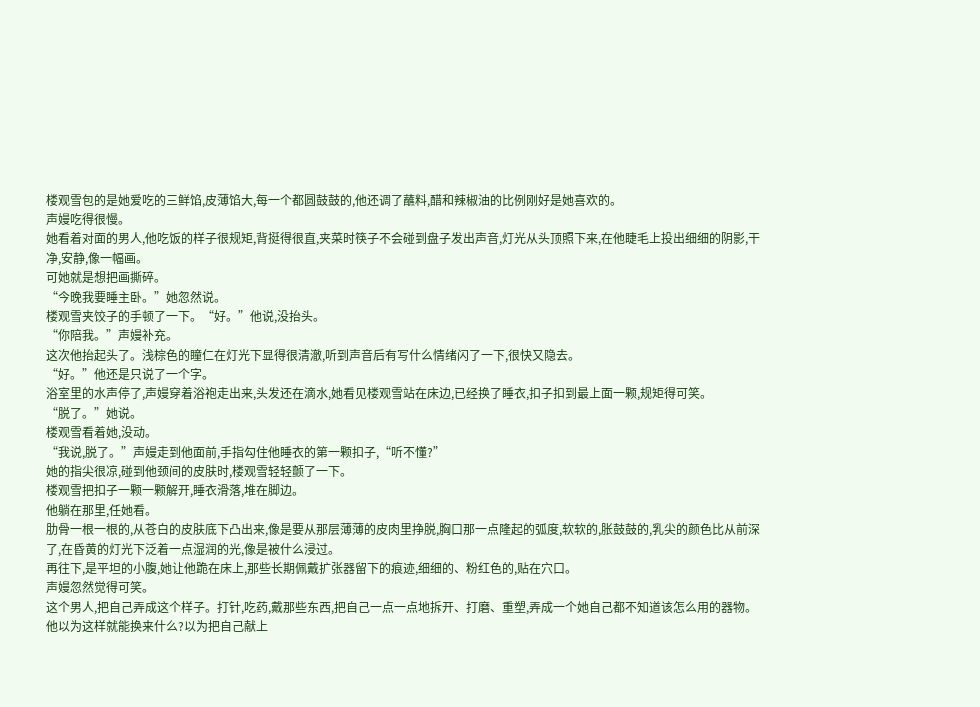楼观雪包的是她爱吃的三鲜馅,皮薄馅大,每一个都圆鼓鼓的,他还调了蘸料,醋和辣椒油的比例刚好是她喜欢的。
声嫚吃得很慢。
她看着对面的男人,他吃饭的样子很规矩,背挺得很直,夹菜时筷子不会碰到盘子发出声音,灯光从头顶照下来,在他睫毛上投出细细的阴影,干净,安静,像一幅画。
可她就是想把画撕碎。
“今晚我要睡主卧。”她忽然说。
楼观雪夹饺子的手顿了一下。“好。”他说,没抬头。
“你陪我。”声嫚补充。
这次他抬起头了。浅棕色的瞳仁在灯光下显得很清澈,听到声音后有写什么情绪闪了一下,很快又隐去。
“好。”他还是只说了一个字。
浴室里的水声停了,声嫚穿着浴袍走出来,头发还在滴水,她看见楼观雪站在床边,已经换了睡衣,扣子扣到最上面一颗,规矩得可笑。
“脱了。”她说。
楼观雪看着她,没动。
“我说,脱了。”声嫚走到他面前,手指勾住他睡衣的第一颗扣子,“听不懂?”
她的指尖很凉,碰到他颈间的皮肤时,楼观雪轻轻颤了一下。
楼观雪把扣子一颗一颗解开,睡衣滑落,堆在脚边。
他躺在那里,任她看。
肋骨一根一根的,从苍白的皮肤底下凸出来,像是要从那层薄薄的皮肉里挣脱,胸口那一点隆起的弧度,软软的,胀鼓鼓的,乳尖的颜色比从前深了,在昏黄的灯光下泛着一点湿润的光,像是被什么浸过。
再往下,是平坦的小腹,她让他跪在床上,那些长期佩戴扩张器留下的痕迹,细细的、粉红色的,贴在穴口。
声嫚忽然觉得可笑。
这个男人,把自己弄成这个样子。打针,吃药,戴那些东西,把自己一点一点地拆开、打磨、重塑,弄成一个她自己都不知道该怎么用的器物。
他以为这样就能换来什么?以为把自己献上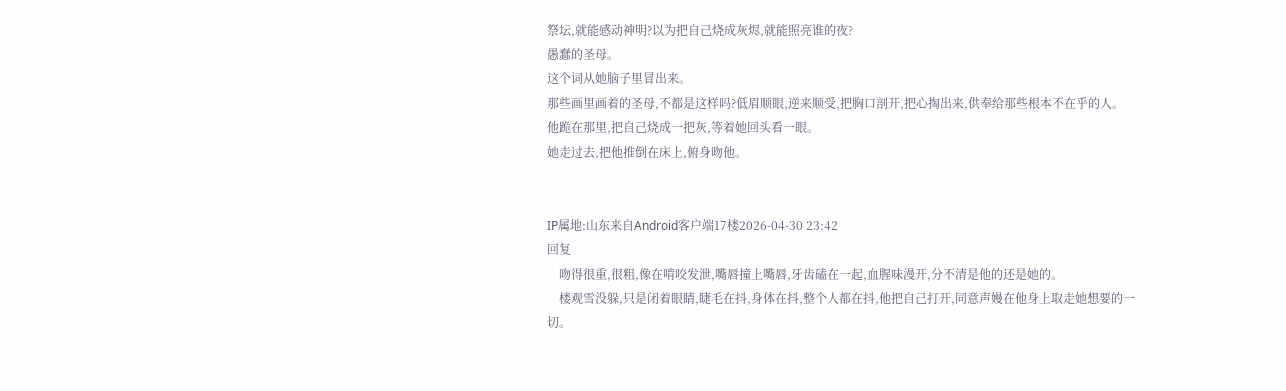祭坛,就能感动神明?以为把自己烧成灰烬,就能照亮谁的夜?
愚蠢的圣母。
这个词从她脑子里冒出来。
那些画里画着的圣母,不都是这样吗?低眉顺眼,逆来顺受,把胸口剖开,把心掏出来,供奉给那些根本不在乎的人。
他跪在那里,把自己烧成一把灰,等着她回头看一眼。
她走过去,把他推倒在床上,俯身吻他。


IP属地:山东来自Android客户端17楼2026-04-30 23:42
回复
    吻得很重,很粗,像在啃咬发泄,嘴唇撞上嘴唇,牙齿磕在一起,血腥味漫开,分不清是他的还是她的。
    楼观雪没躲,只是闭着眼睛,睫毛在抖,身体在抖,整个人都在抖,他把自己打开,同意声嫚在他身上取走她想要的一切。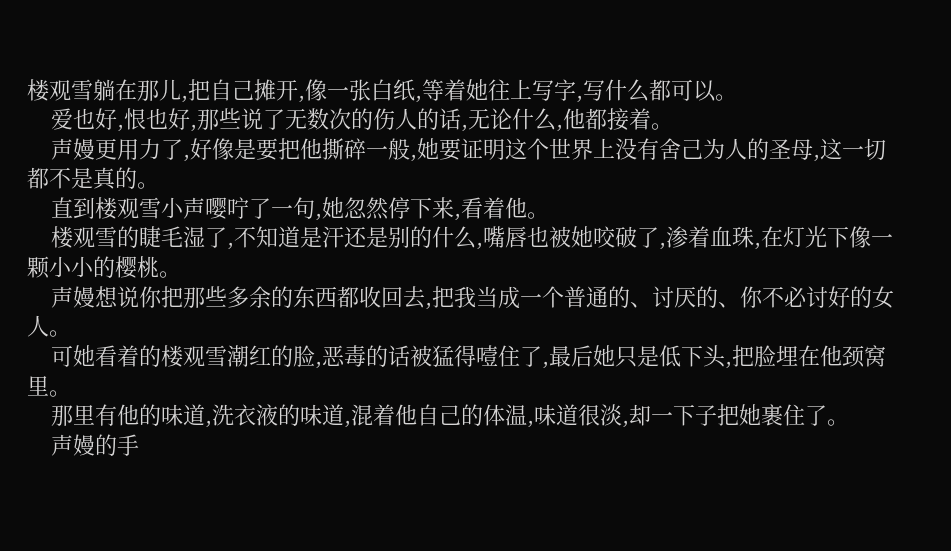楼观雪躺在那儿,把自己摊开,像一张白纸,等着她往上写字,写什么都可以。
    爱也好,恨也好,那些说了无数次的伤人的话,无论什么,他都接着。
    声嫚更用力了,好像是要把他撕碎一般,她要证明这个世界上没有舍己为人的圣母,这一切都不是真的。
    直到楼观雪小声嘤咛了一句,她忽然停下来,看着他。
    楼观雪的睫毛湿了,不知道是汗还是别的什么,嘴唇也被她咬破了,渗着血珠,在灯光下像一颗小小的樱桃。
    声嫚想说你把那些多余的东西都收回去,把我当成一个普通的、讨厌的、你不必讨好的女人。
    可她看着的楼观雪潮红的脸,恶毒的话被猛得噎住了,最后她只是低下头,把脸埋在他颈窝里。
    那里有他的味道,洗衣液的味道,混着他自己的体温,味道很淡,却一下子把她裹住了。
    声嫚的手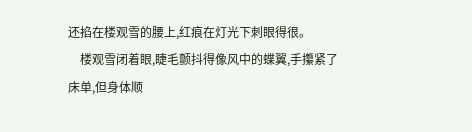还掐在楼观雪的腰上,红痕在灯光下刺眼得很。
    楼观雪闭着眼,睫毛颤抖得像风中的蝶翼,手攥紧了床单,但身体顺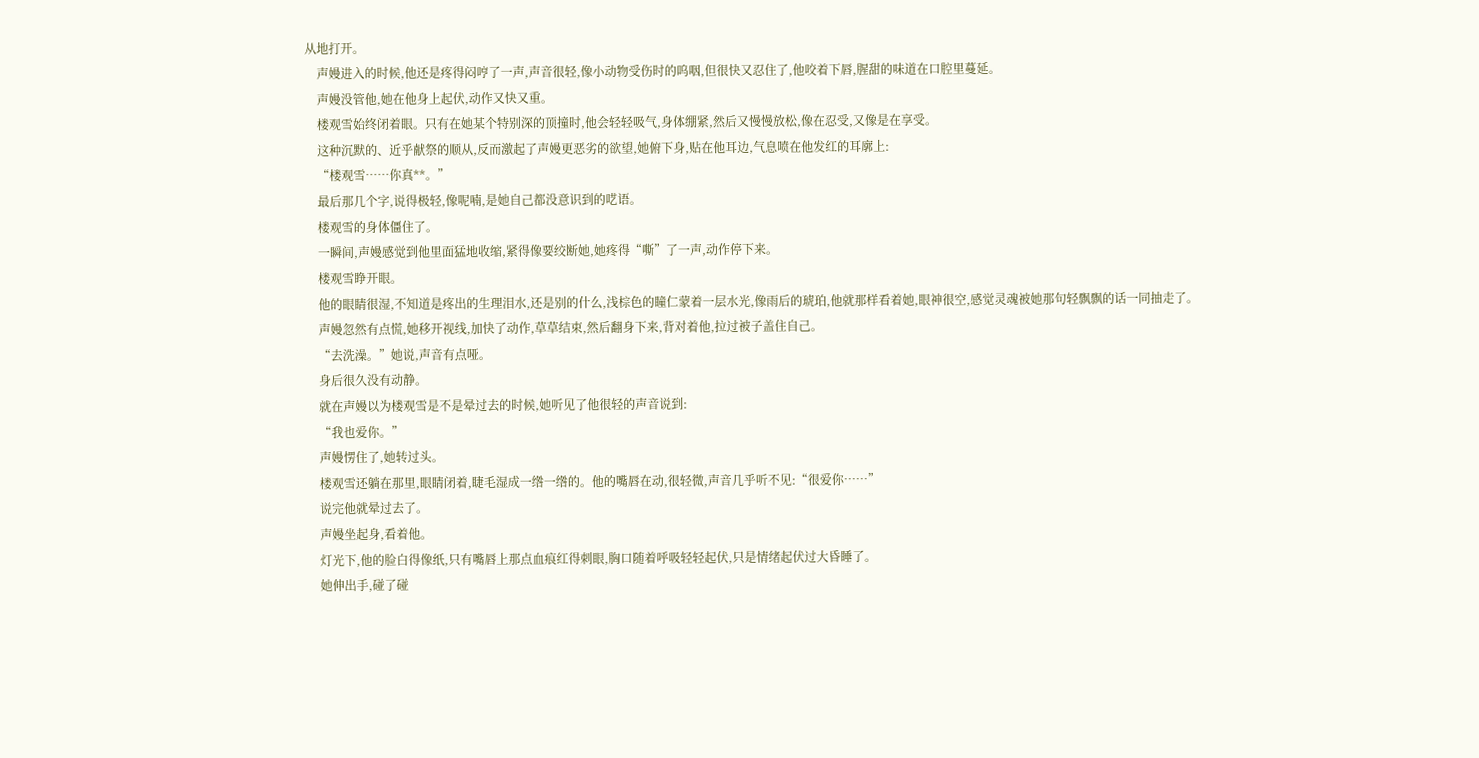从地打开。
    声嫚进入的时候,他还是疼得闷哼了一声,声音很轻,像小动物受伤时的呜咽,但很快又忍住了,他咬着下唇,腥甜的味道在口腔里蔓延。
    声嫚没管他,她在他身上起伏,动作又快又重。
    楼观雪始终闭着眼。只有在她某个特别深的顶撞时,他会轻轻吸气,身体绷紧,然后又慢慢放松,像在忍受,又像是在享受。
    这种沉默的、近乎献祭的顺从,反而激起了声嫚更恶劣的欲望,她俯下身,贴在他耳边,气息喷在他发红的耳廓上:
    “楼观雪……你真**。”
    最后那几个字,说得极轻,像呢喃,是她自己都没意识到的呓语。
    楼观雪的身体僵住了。
    一瞬间,声嫚感觉到他里面猛地收缩,紧得像要绞断她,她疼得“嘶”了一声,动作停下来。
    楼观雪睁开眼。
    他的眼睛很湿,不知道是疼出的生理泪水,还是别的什么,浅棕色的瞳仁蒙着一层水光,像雨后的琥珀,他就那样看着她,眼神很空,感觉灵魂被她那句轻飘飘的话一同抽走了。
    声嫚忽然有点慌,她移开视线,加快了动作,草草结束,然后翻身下来,背对着他,拉过被子盖住自己。
    “去洗澡。”她说,声音有点哑。
    身后很久没有动静。
    就在声嫚以为楼观雪是不是晕过去的时候,她听见了他很轻的声音说到:
    “我也爱你。”
    声嫚愣住了,她转过头。
    楼观雪还躺在那里,眼睛闭着,睫毛湿成一绺一绺的。他的嘴唇在动,很轻微,声音几乎听不见:“很爱你……”
    说完他就晕过去了。
    声嫚坐起身,看着他。
    灯光下,他的脸白得像纸,只有嘴唇上那点血痕红得刺眼,胸口随着呼吸轻轻起伏,只是情绪起伏过大昏睡了。
    她伸出手,碰了碰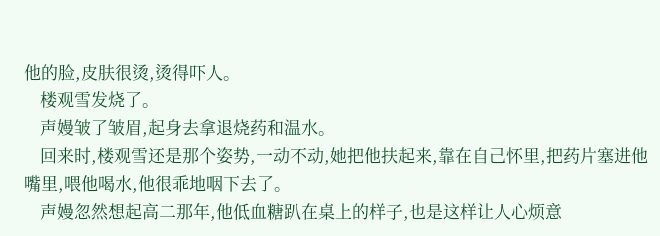他的脸,皮肤很烫,烫得吓人。
    楼观雪发烧了。
    声嫚皱了皱眉,起身去拿退烧药和温水。
    回来时,楼观雪还是那个姿势,一动不动,她把他扶起来,靠在自己怀里,把药片塞进他嘴里,喂他喝水,他很乖地咽下去了。
    声嫚忽然想起高二那年,他低血糖趴在桌上的样子,也是这样让人心烦意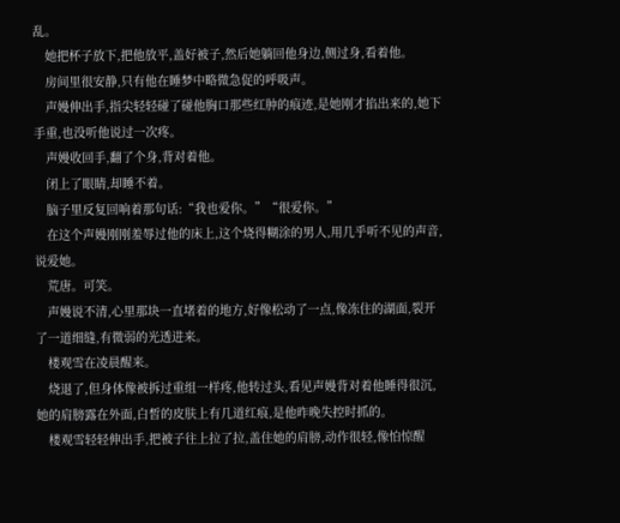乱。
    她把杯子放下,把他放平,盖好被子,然后她躺回他身边,侧过身,看着他。
    房间里很安静,只有他在睡梦中略微急促的呼吸声。
    声嫚伸出手,指尖轻轻碰了碰他胸口那些红肿的痕迹,是她刚才掐出来的,她下手重,也没听他说过一次疼。
    声嫚收回手,翻了个身,背对着他。
    闭上了眼睛,却睡不着。
    脑子里反复回响着那句话:“我也爱你。”“很爱你。”
    在这个声嫚刚刚羞辱过他的床上,这个烧得糊涂的男人,用几乎听不见的声音,说爱她。
    荒唐。可笑。
    声嫚说不清,心里那块一直堵着的地方,好像松动了一点,像冻住的湖面,裂开了一道细缝,有微弱的光透进来。
    楼观雪在凌晨醒来。
    烧退了,但身体像被拆过重组一样疼,他转过头,看见声嫚背对着他睡得很沉,她的肩膀露在外面,白皙的皮肤上有几道红痕,是他昨晚失控时抓的。
    楼观雪轻轻伸出手,把被子往上拉了拉,盖住她的肩膀,动作很轻,像怕惊醒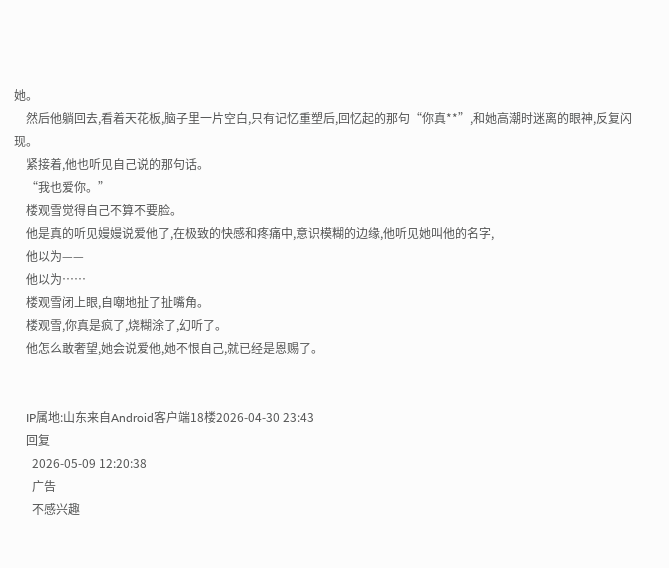她。
    然后他躺回去,看着天花板,脑子里一片空白,只有记忆重塑后,回忆起的那句“你真**”,和她高潮时迷离的眼神,反复闪现。
    紧接着,他也听见自己说的那句话。
    “我也爱你。”
    楼观雪觉得自己不算不要脸。
    他是真的听见嫚嫚说爱他了,在极致的快感和疼痛中,意识模糊的边缘,他听见她叫他的名字,
    他以为——
    他以为……
    楼观雪闭上眼,自嘲地扯了扯嘴角。
    楼观雪,你真是疯了,烧糊涂了,幻听了。
    他怎么敢奢望,她会说爱他,她不恨自己,就已经是恩赐了。


    IP属地:山东来自Android客户端18楼2026-04-30 23:43
    回复
      2026-05-09 12:20:38
      广告
      不感兴趣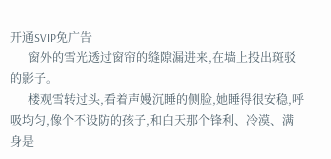开通SVIP免广告
      窗外的雪光透过窗帘的缝隙漏进来,在墙上投出斑驳的影子。
      楼观雪转过头,看着声嫚沉睡的侧脸,她睡得很安稳,呼吸均匀,像个不设防的孩子,和白天那个锋利、冷漠、满身是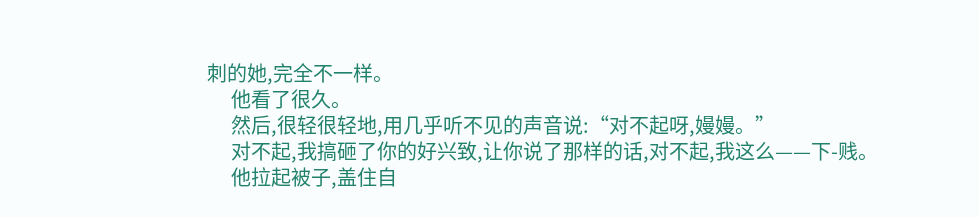刺的她,完全不一样。
      他看了很久。
      然后,很轻很轻地,用几乎听不见的声音说:“对不起呀,嫚嫚。”
      对不起,我搞砸了你的好兴致,让你说了那样的话,对不起,我这么——下-贱。
      他拉起被子,盖住自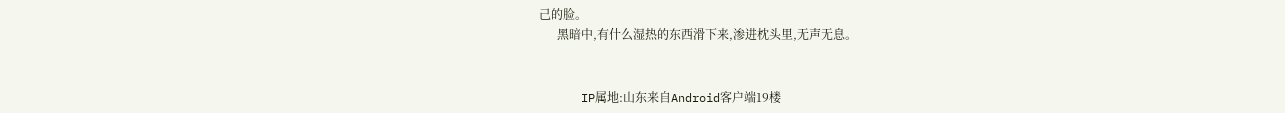己的脸。
      黑暗中,有什么湿热的东西滑下来,渗进枕头里,无声无息。


      IP属地:山东来自Android客户端19楼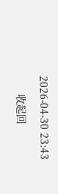2026-04-30 23:43
      收起回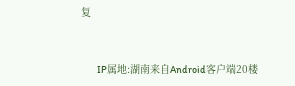复


        IP属地:湖南来自Android客户端20楼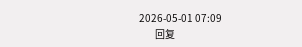2026-05-01 07:09
        回复